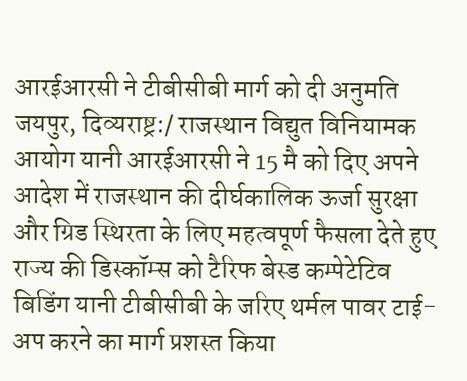आरईआरसी ने टीबीसीबी मार्ग को दी अनुमति
जयपुर, दिव्यराष्ट्र:/ राजस्थान विद्युत विनियामक आयोग यानी आरईआरसी ने 15 मै को दिए अपने आदेश में राजस्थान की दीर्घकालिक ऊर्जा सुरक्षा और ग्रिड स्थिरता के लिए महत्वपूर्ण फैसला देते हुए राज्य की डिस्कॉम्स को टैरिफ बेस्ड कम्पेटेटिव बिडिंग यानी टीबीसीबी के जरिए थर्मल पावर टाई-अप करने का मार्ग प्रशस्त किया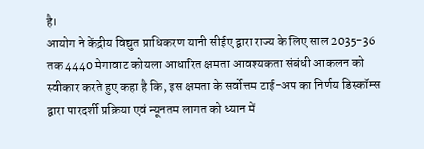है।
आयोग ने केंद्रीय विद्युत प्राधिकरण यानी सीईए द्वारा राज्य के लिए साल 2035-36 तक 4440 मेगावाट कोयला आधारित क्षमता आवश्यकता संबंधी आकलन को स्वीकार करते हुए कहा है कि, इस क्षमता के सर्वोत्तम टाई-अप का निर्णय डिस्कॉम्स द्वारा पारदर्शी प्रक्रिया एवं न्यूनतम लागत को ध्यान में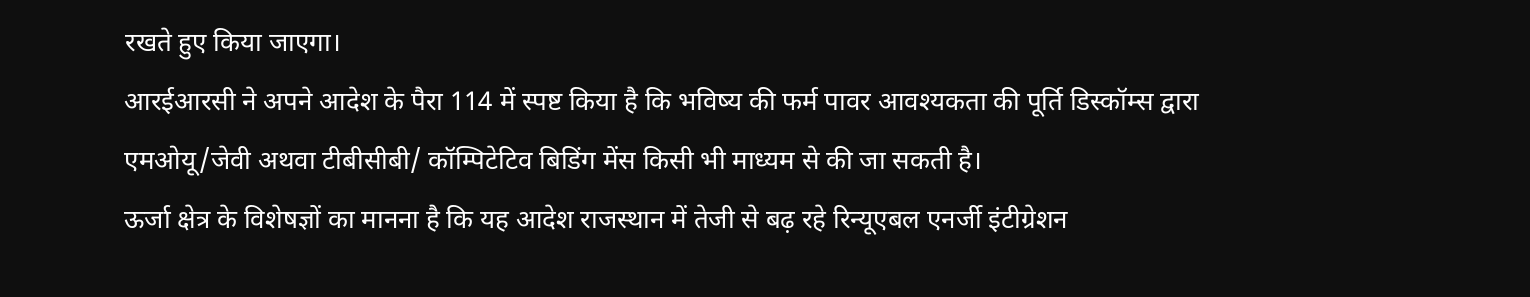रखते हुए किया जाएगा।
आरईआरसी ने अपने आदेश के पैरा 114 में स्पष्ट किया है कि भविष्य की फर्म पावर आवश्यकता की पूर्ति डिस्कॉम्स द्वारा एमओयू/जेवी अथवा टीबीसीबी/ कॉम्पिटेटिव बिडिंग मेंस किसी भी माध्यम से की जा सकती है।
ऊर्जा क्षेत्र के विशेषज्ञों का मानना है कि यह आदेश राजस्थान में तेजी से बढ़ रहे रिन्यूएबल एनर्जी इंटीग्रेशन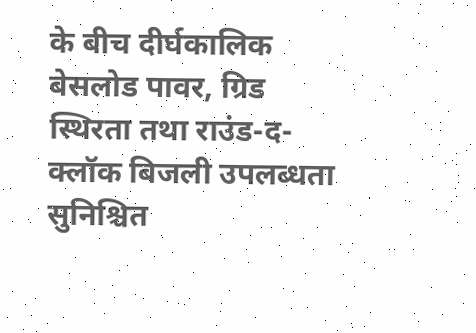के बीच दीर्घकालिक बेसलोड पावर, ग्रिड स्थिरता तथा राउंड-द-क्लॉक बिजली उपलब्धता सुनिश्चित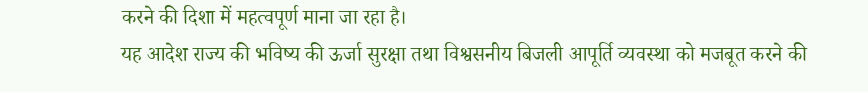करने की दिशा में महत्वपूर्ण माना जा रहा है।
यह आदेश राज्य की भविष्य की ऊर्जा सुरक्षा तथा विश्वसनीय बिजली आपूर्ति व्यवस्था को मजबूत करने की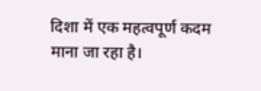दिशा में एक महत्वपूर्ण कदम माना जा रहा है।